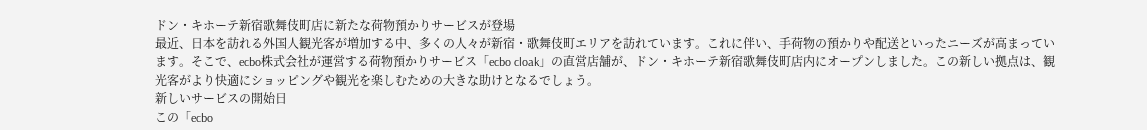ドン・キホーテ新宿歌舞伎町店に新たな荷物預かりサービスが登場
最近、日本を訪れる外国人観光客が増加する中、多くの人々が新宿・歌舞伎町エリアを訪れています。これに伴い、手荷物の預かりや配送といったニーズが高まっています。そこで、ecbo株式会社が運営する荷物預かりサービス「ecbo cloak」の直営店舗が、ドン・キホーテ新宿歌舞伎町店内にオープンしました。この新しい拠点は、観光客がより快適にショッピングや観光を楽しむための大きな助けとなるでしょう。
新しいサービスの開始日
この「ecbo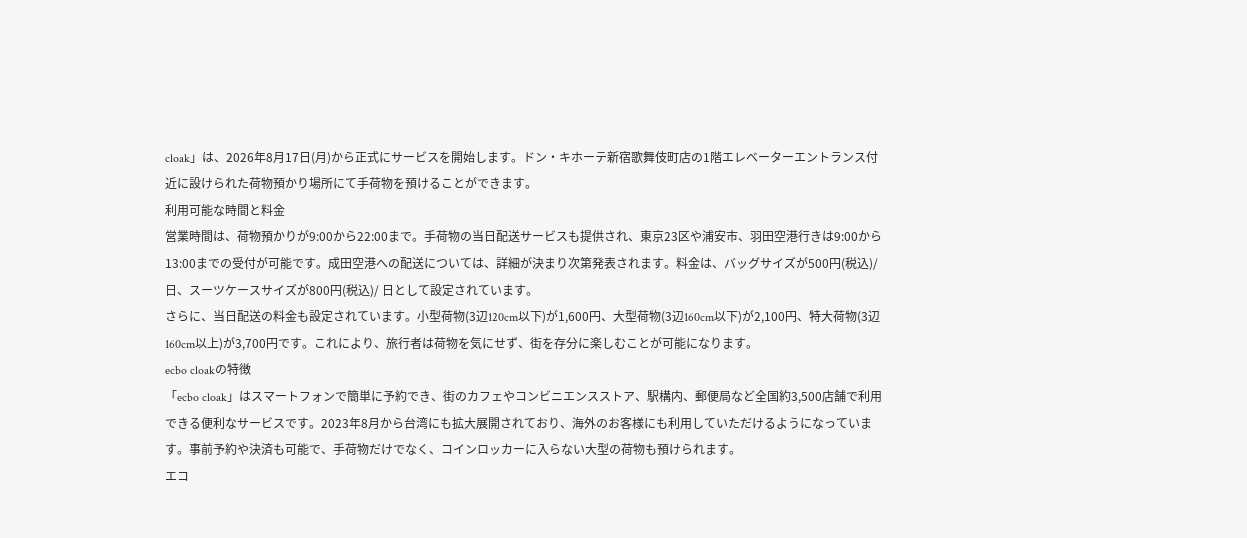cloak」は、2026年8月17日(月)から正式にサービスを開始します。ドン・キホーテ新宿歌舞伎町店の1階エレベーターエントランス付近に設けられた荷物預かり場所にて手荷物を預けることができます。
利用可能な時間と料金
営業時間は、荷物預かりが9:00から22:00まで。手荷物の当日配送サービスも提供され、東京23区や浦安市、羽田空港行きは9:00から13:00までの受付が可能です。成田空港への配送については、詳細が決まり次第発表されます。料金は、バッグサイズが500円(税込)/ 日、スーツケースサイズが800円(税込)/ 日として設定されています。
さらに、当日配送の料金も設定されています。小型荷物(3辺120cm以下)が1,600円、大型荷物(3辺160cm以下)が2,100円、特大荷物(3辺160cm以上)が3,700円です。これにより、旅行者は荷物を気にせず、街を存分に楽しむことが可能になります。
ecbo cloakの特徴
「ecbo cloak」はスマートフォンで簡単に予約でき、街のカフェやコンビニエンスストア、駅構内、郵便局など全国約3,500店舗で利用できる便利なサービスです。2023年8月から台湾にも拡大展開されており、海外のお客様にも利用していただけるようになっています。事前予約や決済も可能で、手荷物だけでなく、コインロッカーに入らない大型の荷物も預けられます。
エコ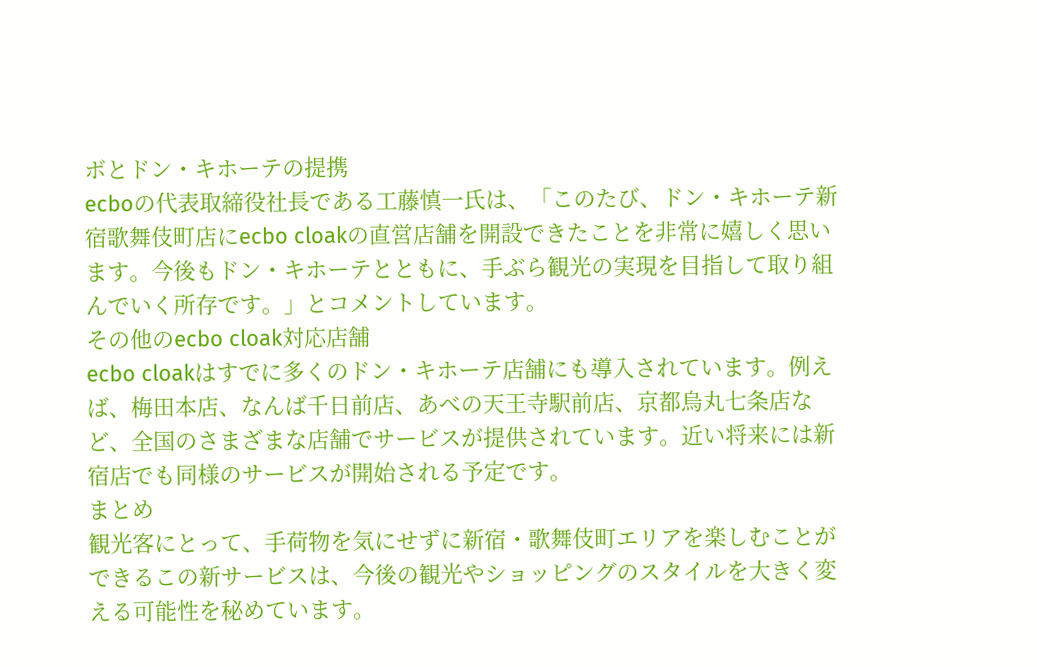ボとドン・キホーテの提携
ecboの代表取締役社長である工藤慎一氏は、「このたび、ドン・キホーテ新宿歌舞伎町店にecbo cloakの直営店舗を開設できたことを非常に嬉しく思います。今後もドン・キホーテとともに、手ぶら観光の実現を目指して取り組んでいく所存です。」とコメントしています。
その他のecbo cloak対応店舗
ecbo cloakはすでに多くのドン・キホーテ店舗にも導入されています。例えば、梅田本店、なんば千日前店、あべの天王寺駅前店、京都烏丸七条店など、全国のさまざまな店舗でサービスが提供されています。近い将来には新宿店でも同様のサービスが開始される予定です。
まとめ
観光客にとって、手荷物を気にせずに新宿・歌舞伎町エリアを楽しむことができるこの新サービスは、今後の観光やショッピングのスタイルを大きく変える可能性を秘めています。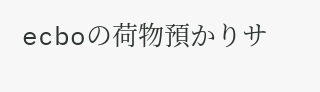ecboの荷物預かりサ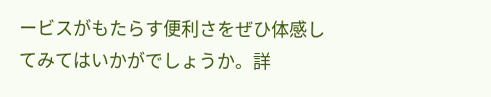ービスがもたらす便利さをぜひ体感してみてはいかがでしょうか。詳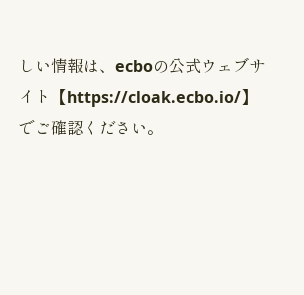しい情報は、ecboの公式ウェブサイト【https://cloak.ecbo.io/】でご確認ください。